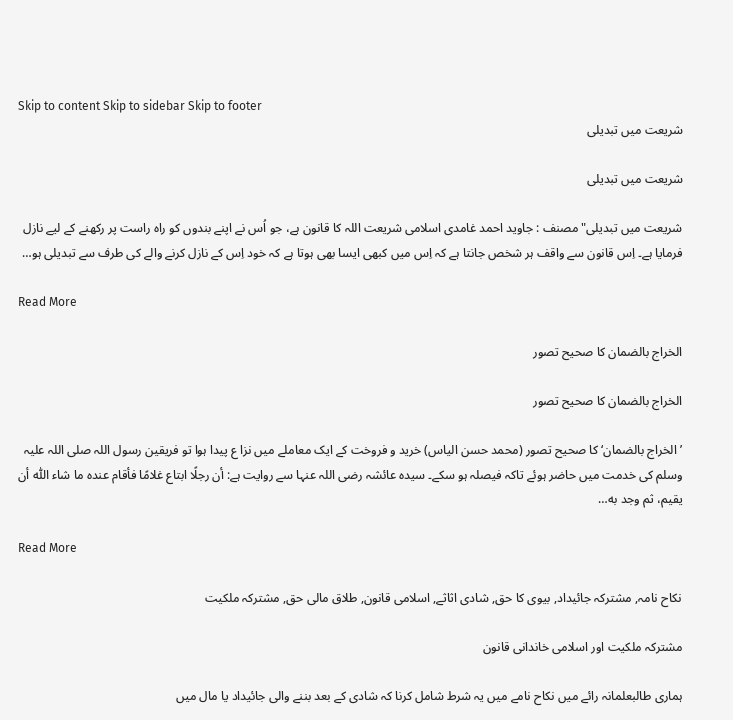Skip to content Skip to sidebar Skip to footer
شریعت میں تبدیلی

شریعت میں تبدیلی

شریعت میں تبدیلی" مصنف : جاوید احمد غامدی اسلامی شریعت اللہ کا قانون ہے، جو اُس نے اپنے بندوں کو راہ راست پر رکھنے کے لیے نازل فرمایا ہے۔ اِس قانون سے واقف ہر شخص جانتا ہے کہ اِس میں کبھی ایسا بھی ہوتا ہے کہ خود اِس کے نازل کرنے والے کی طرف سے تبدیلی ہو…

Read More

الخراج بالضمان کا صحیح تصور

الخراج بالضمان کا صحیح تصور

’الخراج بالضمان‘ کا صحیح تصور (محمد حسن الیاس) خرید و فروخت کے ایک معاملے میں نزا ع پیدا ہوا تو فریقین رسول اللہ صلی اللہ علیہ وسلم کی خدمت میں حاضر ہوئے تاکہ فیصلہ ہو سکے۔ سیدہ عائشہ رضی اللہ عنہا سے روایت ہے: أن رجلًا ابتاع غلامًا فأقام عنده ما شاء اللّٰه أن يقيم، ثم وجد به…

Read More

نکاح نامہ, مشترکہ جائیداد, بیوی کا حق, شادی اثاثے, اسلامی قانون, طلاق مالی حق, مشترکہ ملکیت

مشترکہ ملکیت اور اسلامی خاندانی قانون

ہماری طالبعلمانہ رائے میں نکاح نامے میں یہ شرط شامل کرنا کہ شادی کے بعد بننے والی جائیداد یا مال میں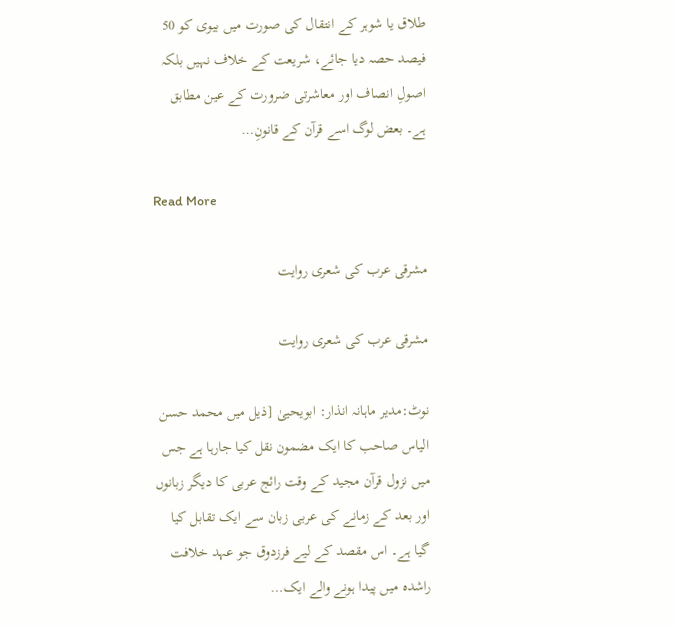طلاق یا شوہر کے انتقال کی صورت میں بیوی کو 50 فیصد حصہ دیا جائے، شریعت کے خلاف نہیں بلکہ اصولِ انصاف اور معاشرتی ضرورت کے عین مطابق ہے۔ بعض لوگ اسے قرآن کے قانونِ…

Read More

مشرقی عرب کی شعری روایت

مشرقی عرب کی شعری روایت

نوٹ:مدیر ماہانہ انذار: ابویحییٰ [ذیل میں محمد حسن الیاس صاحب کا ایک مضمون نقل کیا جارہا ہے جس میں نزول قرآن مجید کے وقت رائج عربی کا دیگر زبانوں اور بعد کے زمانے کی عربی زبان سے ایک تقابل کیا گیا ہے۔ اس مقصد کے لیے فرزدوق جو عہد خلافت راشدہ میں پیدا ہونے والے ایک…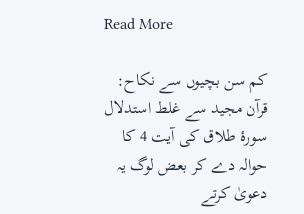Read More

کم سن بچیوں سے نکاح: قرآن مجید سے غلط استدلال سورۂ طلاق کی آیت 4 کا حوالہ دے کر بعض لوگ یہ دعویٰ کرتے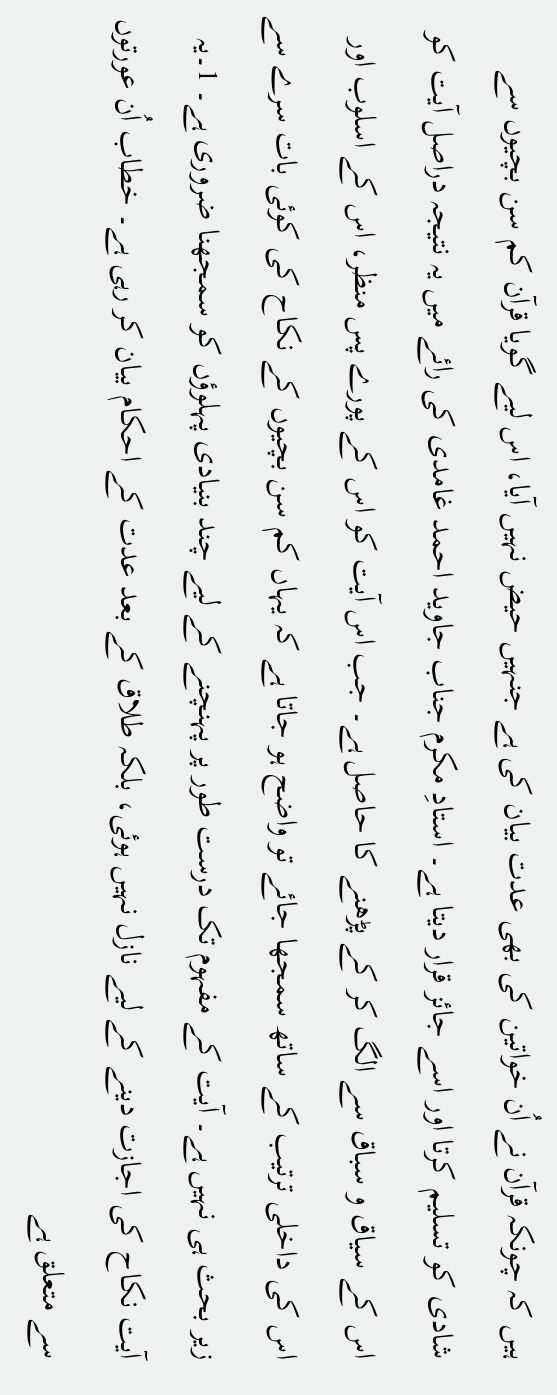ہیں کہ چونکہ قرآن نے اُن خواتین کی بھی عدت بیان کی ہے جنہیں حیض نہیں آیا، اس لیے گویا قرآن کم سن بچیوں سے شادی کو تسلیم کرتا اور اسے جائز قرار دیتا ہے۔ استادِ مکرم جناب جاوید احمد غامدی کی رائے میں یہ نتیجہ دراصل آیت کو اس کے سیاق و سباق سے الگ کر کے پڑھنے کا حاصل ہے۔ جب اس آیت کو اس کے پورے پس منظر، اس کے اسلوب اور اس کی داخلی ترتیب کے ساتھ سمجھا جائے تو واضح ہو جاتا ہے کہ یہاں کم سن بچیوں کے نکاح کی کوئی بات سرے سے زیر بحث ہی نہیں ہے۔ آیت کے مفہوم تک درست طور پر پہنچنے کے لیے چند بنیادی پہلوؤں کو سمجھنا ضروری ہے۔ 1۔یہ آیت نکاح کی اجازت دینے کے لیے نازل نہیں ہوئی، بلکہ طلاق کے بعد عدت کے احکام بیان کر رہی ہے۔ خطاب اُن عورتوں سے متعلق ہے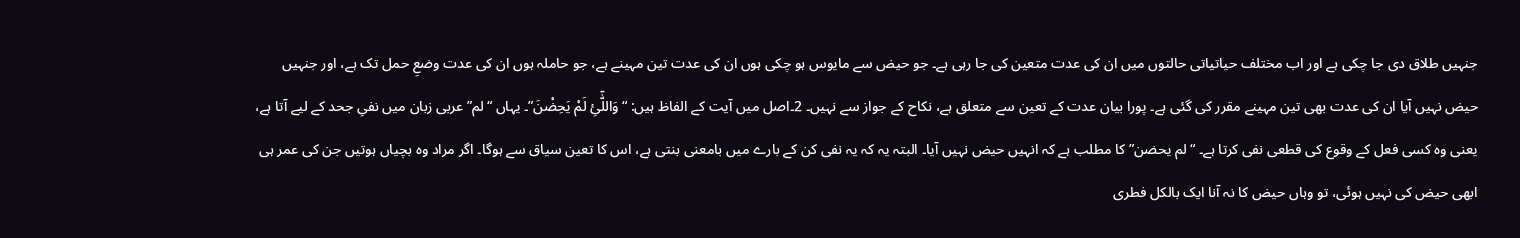جنہیں طلاق دی جا چکی ہے اور اب مختلف حیاتیاتی حالتوں میں ان کی عدت متعین کی جا رہی ہے۔ جو حیض سے مایوس ہو چکی ہوں ان کی عدت تین مہینے ہے، جو حاملہ ہوں ان کی عدت وضعِ حمل تک ہے، اور جنہیں حیض نہیں آیا ان کی عدت بھی تین مہینے مقرر کی گئی ہے۔ پورا بیان عدت کے تعین سے متعلق ہے، نکاح کے جواز سے نہیں۔ 2۔اصل میں آیت کے الفاظ ہیں: “وَاللّٰٓیِٔ لَمْ یَحِضْنَ”۔ یہاں “لم” عربی زبان میں نفیِ جحد کے لیے آتا ہے، یعنی وہ کسی فعل کے وقوع کی قطعی نفی کرتا ہے۔ “لم یحضن” کا مطلب ہے کہ انہیں حیض نہیں آیا۔ البتہ یہ کہ یہ نفی کن کے بارے میں بامعنی بنتی ہے، اس کا تعین سیاق سے ہوگا۔ اگر مراد وہ بچیاں ہوتیں جن کی عمر ہی ابھی حیض کی نہیں ہوئی، تو وہاں حیض کا نہ آنا ایک بالکل فطری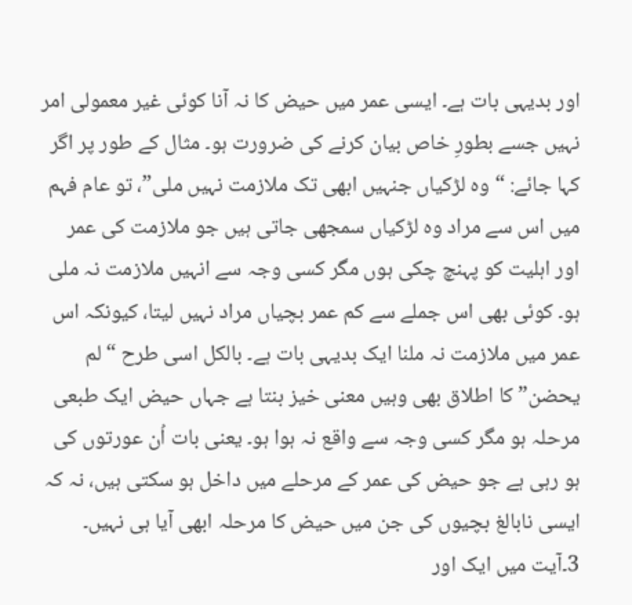اور بدیہی بات ہے۔ ایسی عمر میں حیض کا نہ آنا کوئی غیر معمولی امر نہیں جسے بطورِ خاص بیان کرنے کی ضرورت ہو۔ مثال کے طور پر اگر کہا جائے: “وہ لڑکیاں جنہیں ابھی تک ملازمت نہیں ملی”، تو عام فہم میں اس سے مراد وہ لڑکیاں سمجھی جاتی ہیں جو ملازمت کی عمر اور اہلیت کو پہنچ چکی ہوں مگر کسی وجہ سے انہیں ملازمت نہ ملی ہو۔ کوئی بھی اس جملے سے کم عمر بچیاں مراد نہیں لیتا، کیونکہ اس عمر میں ملازمت نہ ملنا ایک بدیہی بات ہے۔ بالکل اسی طرح “لم یحضن” کا اطلاق بھی وہیں معنی خیز بنتا ہے جہاں حیض ایک طبعی مرحلہ ہو مگر کسی وجہ سے واقع نہ ہوا ہو۔ یعنی بات اُن عورتوں کی ہو رہی ہے جو حیض کی عمر کے مرحلے میں داخل ہو سکتی ہیں، نہ کہ ایسی نابالغ بچیوں کی جن میں حیض کا مرحلہ ابھی آیا ہی نہیں۔ 3۔آیت میں ایک اور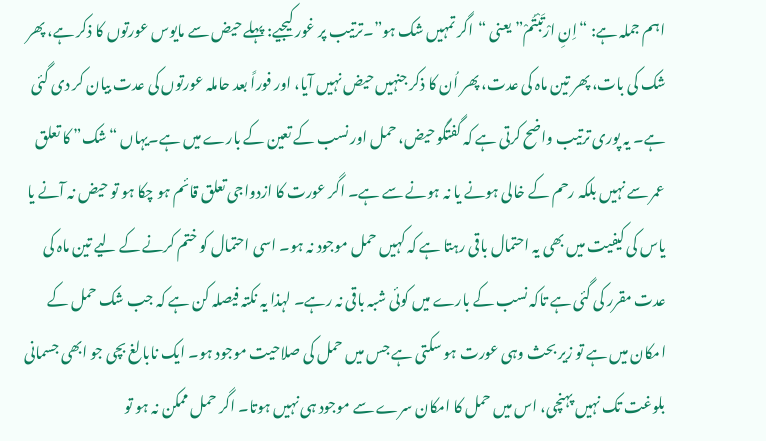اہم جملہ ہے: “اِنِ ارْتَبْتُمْ” یعنی “اگر تمہیں شک ہو”۔ترتیب پر غور کیجیے: پہلے حیض سے مایوس عورتوں کا ذکر ہے، پھر شک کی بات، پھر تین ماہ کی عدت، پھر اُن کا ذکر جنہیں حیض نہیں آیا، اور فوراً بعد حاملہ عورتوں کی عدت بیان کر دی گئی ہے۔ یہ پوری ترتیب واضح کرتی ہے کہ گفتگو حیض، حمل اور نسب کے تعین کے بارے میں ہے۔یہاں “شک” کا تعلق عمر سے نہیں بلکہ رحم کے خالی ہونے یا نہ ہونے سے ہے۔ اگر عورت کا ازدواجی تعلق قائم ہو چکا ہو تو حیض نہ آنے یا یاس کی کیفیت میں بھی یہ احتمال باقی رہتا ہے کہ کہیں حمل موجود نہ ہو۔ اسی احتمال کو ختم کرنے کے لیے تین ماہ کی عدت مقرر کی گئی ہے تاکہ نسب کے بارے میں کوئی شبہ باقی نہ رہے۔ لہذا یہ نکتہ فیصلہ کن ہے کہ جب شک حمل کے امکان میں ہے تو زیر بحث وہی عورت ہو سکتی ہے جس میں حمل کی صلاحیت موجود ہو۔ ایک نابالغ بچی جو ابھی جسمانی بلوغت تک نہیں پہنچی، اس میں حمل کا امکان سرے سے موجود ہی نہیں ہوتا۔ اگر حمل ممکن نہ ہو تو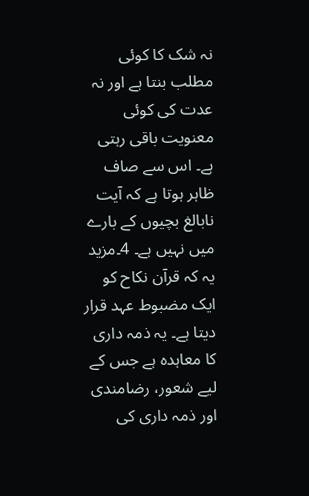نہ شک کا کوئی مطلب بنتا ہے اور نہ عدت کی کوئی معنویت باقی رہتی ہے۔ اس سے صاف ظاہر ہوتا ہے کہ آیت نابالغ بچیوں کے بارے میں نہیں ہے۔ 4۔مزید یہ کہ قرآن نکاح کو ایک مضبوط عہد قرار دیتا ہے۔ یہ ذمہ داری کا معاہدہ ہے جس کے لیے شعور، رضامندی اور ذمہ داری کی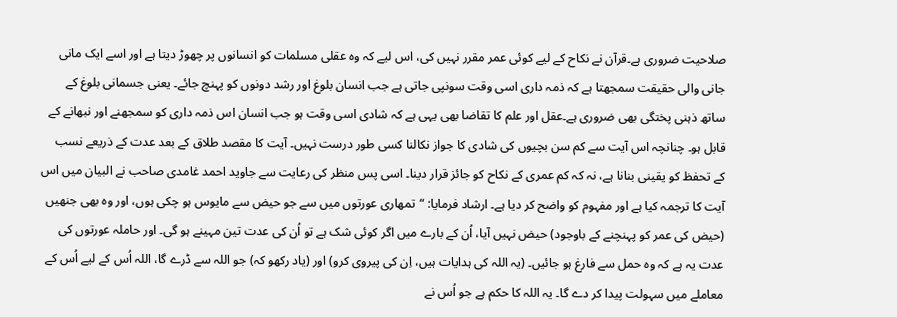صلاحیت ضروری ہے۔قرآن نے نکاح کے لیے کوئی عمر مقرر نہیں کی، اس لیے کہ وہ عقلی مسلمات کو انسانوں پر چھوڑ دیتا ہے اور اسے ایک مانی جانی والی حقیقت سمجھتا ہے کہ ذمہ داری اسی وقت سونپی جاتی ہے جب انسان بلوغ اور رشد دونوں کو پہنچ جائے۔ یعنی جسمانی بلوغ کے ساتھ ذہنی پختگی بھی ضروری ہے۔عقل اور علم کا تقاضا بھی یہی ہے کہ شادی اسی وقت ہو جب انسان اس ذمہ داری کو سمجھنے اور نبھانے کے قابل ہو۔ چنانچہ اس آیت سے کم سن بچیوں کی شادی کا جواز نکالنا کسی طور درست نہیں۔ آیت کا مقصد طلاق کے بعد عدت کے ذریعے نسب کے تحفظ کو یقینی بنانا ہے، نہ کہ کم عمری کے نکاح کو جائز قرار دینا۔ اسی پس منظر کی رعایت سے جاوید احمد غامدی صاحب نے البیان میں اس آیت کا ترجمہ کیا ہے اور مفہوم کو واضح کر دیا ہے۔ ارشاد فرمایا: “تمھاری عورتوں میں سے جو حیض سے مایوس ہو چکی ہوں، اور وہ بھی جنھیں (حیض کی عمر کو پہنچنے کے باوجود) حیض نہیں آیا، اُن کے بارے میں اگر کوئی شک ہے تو اُن کی عدت تین مہینے ہو گی۔ اور حاملہ عورتوں کی عدت یہ ہے کہ وہ حمل سے فارغ ہو جائیں۔ (یہ اللہ کی ہدایات ہیں، اِن کی پیروی کرو) اور (یاد رکھو کہ) جو اللہ سے ڈرے گا، اللہ اُس کے لیے اُس کے معاملے میں سہولت پیدا کر دے گا۔ یہ اللہ کا حکم ہے جو اُس نے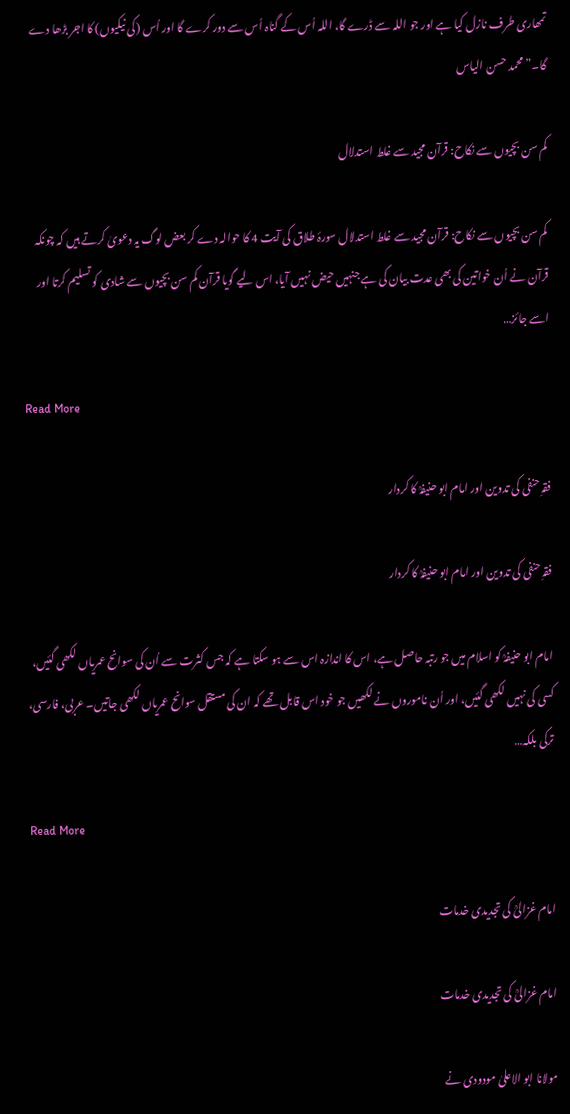تمھاری طرف نازل کیا ہے اور جو اللہ سے ڈرے گا، اللہ اُس کے گناہ اُس سے دور کرے گا اور اُس (کی نیکیوں) کا اجر بڑھا دے گا۔” محمد حسن الیاس

کم سن بچیوں سے نکاح: قرآن مجید سے غلط استدلال

کم سن بچیوں سے نکاح: قرآن مجید سے غلط استدلال سورۂ طلاق کی آیت 4 کا حوالہ دے کر بعض لوگ یہ دعویٰ کرتے ہیں کہ چونکہ قرآن نے اُن خواتین کی بھی عدت بیان کی ہے جنہیں حیض نہیں آیا، اس لیے گویا قرآن کم سن بچیوں سے شادی کو تسلیم کرتا اور اسے جائز…

Read More

فقہِ حنفی کی تدوین اور امام ابو حنیفہؒ کا کردار

فقہِ حنفی کی تدوین اور امام ابو حنیفہؒ کا کردار

امام ابو حنیفہؒ کو اسلام میں جو رتبہ حاصل ہے، اس کا اندازہ اس سے ہو سکتا ہے کہ جس کثرت سے اُن کی سوانح عمریاں لکھی گئیں، کسی کی نہیں لکھی گئیں، اور اُن ناموروں نے لکھیں جو خود اس قابل تھے کہ ان کی مستقل سوانح عمریاں لکھی جاتیں۔ عربی، فارسی، ترکی بلکہ…

Read More

امام غزالیؒ کی تجدیدی خدمات

امام غزالیؒ کی تجدیدی خدمات

مولانا ابو الاعلیٰ مودودی نے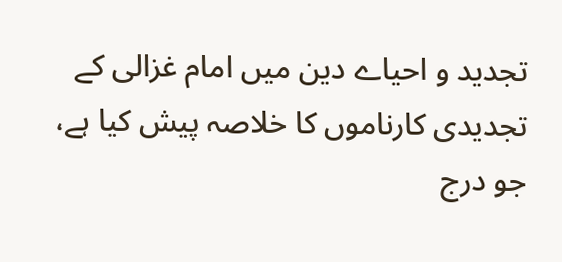تجدید و احیاے دین میں امام غزالی کے تجدیدی کارناموں کا خلاصہ پیش کیا ہے، جو درج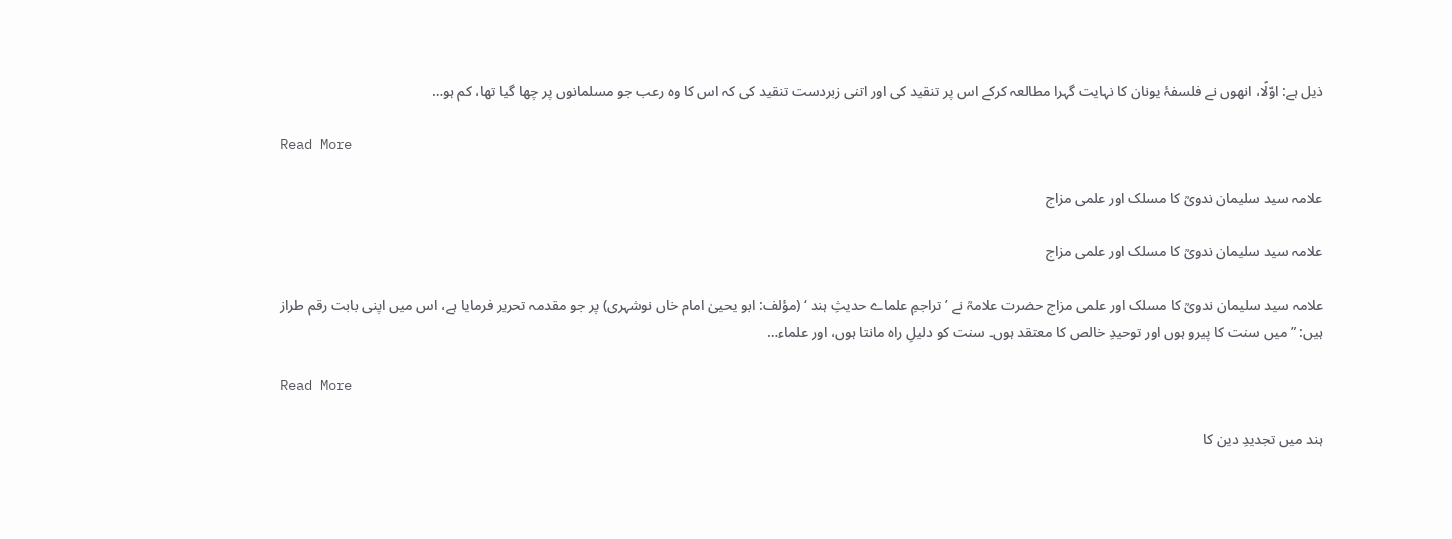ذیل ہے: اوّلًا، انھوں نے فلسفۂ یونان کا نہایت گہرا مطالعہ کرکے اس پر تنقید کی اور اتنی زبردست تنقید کی کہ اس کا وہ رعب جو مسلمانوں پر چھا گیا تھا، کم ہو…

Read More

علامہ سید سلیمان ندویؒ کا مسلک اور علمی مزاج

علامہ سید سلیمان ندویؒ کا مسلک اور علمی مزاج

علامہ سید سلیمان ندویؒ کا مسلک اور علمی مزاج حضرت علامہؒ نے ’ تراجمِ علماے حدیثِ ہند ‘ (مؤلف: ابو یحییٰ امام خاں نوشہری) پر جو مقدمہ تحریر فرمایا ہے، اس میں اپنی بابت رقم طراز ہیں: ” میں سنت کا پیرو ہوں اور توحیدِ خالص کا معتقد ہوں۔ سنت کو دلیلِ راہ مانتا ہوں، اور علماء…

Read More

ہند میں تجدیدِ دین کا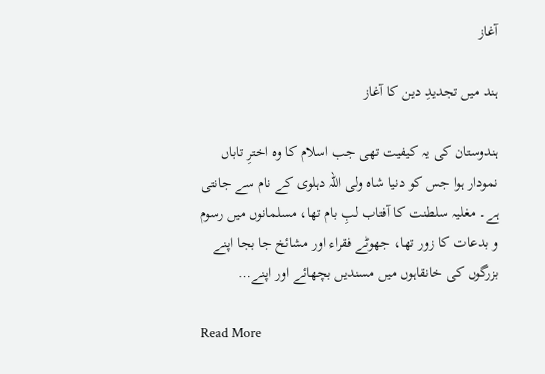آغاز

ہند میں تجدیدِ دین کا آغاز

ہندوستان کی یہ کیفیت تھی جب اسلام کا وہ اخترِ تاباں نمودار ہوا جس کو دنیا شاہ ولی اللہ دہلوی کے نام سے جانتی ہے۔ مغلیہ سلطنت کا آفتاب لبِ بام تھا، مسلمانوں میں رسوم و بدعات کا زور تھا، جھوٹے فقراء اور مشائخ جا بجا اپنے بزرگوں کی خانقاہوں میں مسندیں بچھائے اور اپنے…

Read More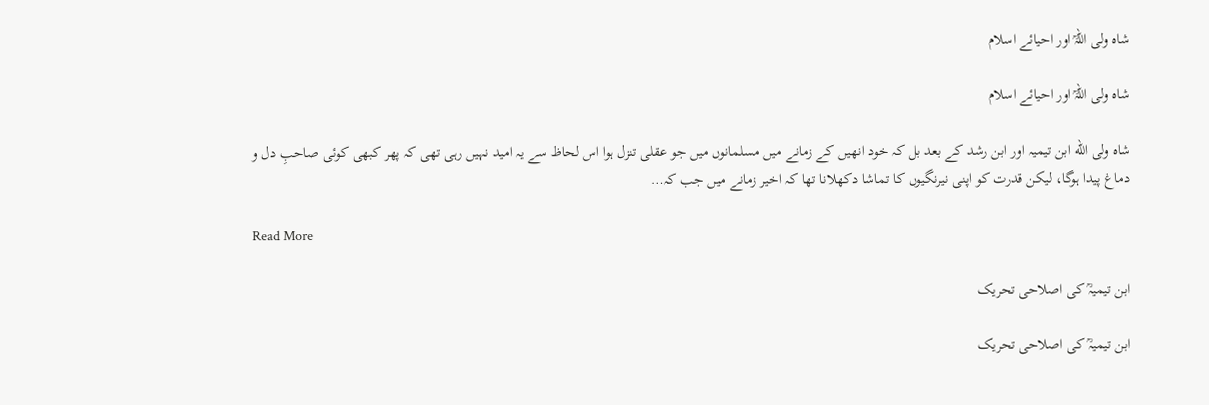شاہ ولی اللہؒ اور احیائے اسلام

شاہ ولی اللہؒ اور احیائے اسلام

شاہ ولی الله ابن تیمیہ اور ابن رشد کے بعد بل کہ خود انھیں کے زمانے میں مسلمانوں میں جو عقلی تنزل ہوا اس لحاظ سے یہ امید نہیں رہی تھی کہ پھر کبھی کوئی صاحبِ دل و دماغ پیدا ہوگا، لیکن قدرت کو اپنی نیرنگیوں کا تماشا دکھلانا تھا کہ اخیر زمانے میں جب کہ…

Read More

ابن تیمیہؒ کی اصلاحی تحریک

ابن تیمیہؒ کی اصلاحی تحریک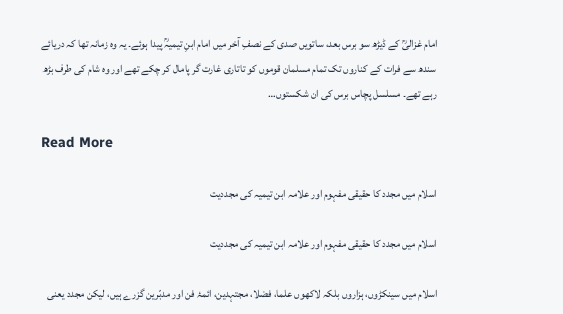امام غزالیؒ کے ڈیڑھ سو برس بعد، ساتویں صدی کے نصفِ آخر میں امام ابنِ تیمیہؒ پیدا ہوئے۔ یہ وہ زمانہ تھا کہ دریائے سندھ سے فرات کے کناروں تک تمام مسلمان قوموں کو تاتاری غارت گر پامال کر چکے تھے اور وہ شام کی طرف بڑھ رہے تھے۔ مسلسل پچاس برس کی ان شکستوں…

Read More

اسلام میں مجدد کا حقیقی مفہوم اور علامہ ابن تیمیہ کی مجددیت

اسلام میں مجدد کا حقیقی مفہوم اور علامہ ابن تیمیہ کی مجددیت

اسلام میں سینکڑوں، ہزاروں بلکہ لاکھوں علما، فضلا، مجتہدین، ائمۂ فن اور مدبّرین گزرے ہیں، لیکن مجدد یعنی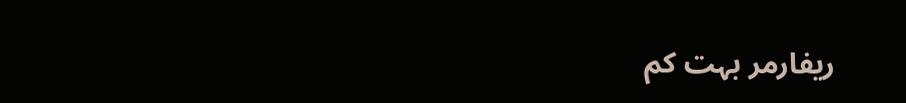ریفارمر بہت کم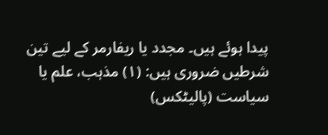پیدا ہوئے ہیں۔ مجدد یا ریفارمر کے لیے تین شرطیں ضروری ہیں: (۱) مذہب، علم یا سیاست (پالیٹکس)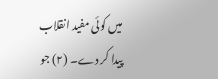میں کوئی مفید انقلاب پیدا کر دے۔ (۲) جو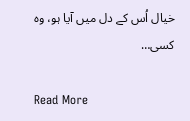خیال اُس کے دل میں آیا ہو، وہ کسی…

Read More